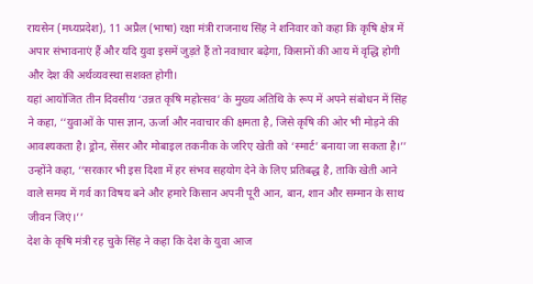रायसेन (मध्यप्रदेश), 11 अप्रैल (भाषा) रक्षा मंत्री राजनाथ सिंह ने शनिवार को कहा कि कृषि क्षेत्र में अपार संभावनाएं हैं और यदि युवा इसमें जुड़ते हैं तो नवाचार बढ़ेगा, किसानों की आय में वृद्धि होगी और देश की अर्थव्यवस्था सशक्त होगी।
यहां आयोजित तीन दिवसीय ‘उन्नत कृषि महोत्सव’ के मुख्य अतिथि के रूप में अपने संबोधन में सिंह ने कहा, ‘‘युवाओं के पास ज्ञान, ऊर्जा और नवाचार की क्षमता है, जिसे कृषि की ओर भी मोड़ने की आवश्यकता है। ड्रोन, सेंसर और मोबाइल तकनीक के जरिए खेती को ‘स्मार्ट’ बनाया जा सकता है।’’
उन्होंने कहा, ‘‘सरकार भी इस दिशा में हर संभव सहयोग देने के लिए प्रतिबद्ध है, ताकि खेती आने वाले समय में गर्व का विषय बने और हमारे किसान अपनी पूरी आन, बान, शान और सम्मान के साथ जीवन जिएं।’’
देश के कृषि मंत्री रह चुके सिंह ने कहा कि देश के युवा आज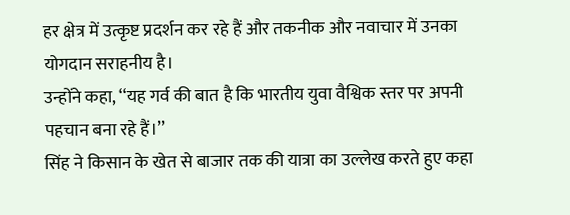हर क्षेत्र में उत्कृष्ट प्रदर्शन कर रहे हैं और तकनीक और नवाचार में उनका योगदान सराहनीय है।
उन्होंने कहा, ‘‘यह गर्व की बात है कि भारतीय युवा वैश्विक स्तर पर अपनी पहचान बना रहे हैं।’’
सिंह ने किसान के खेत से बाजार तक की यात्रा का उल्लेख करते हुए कहा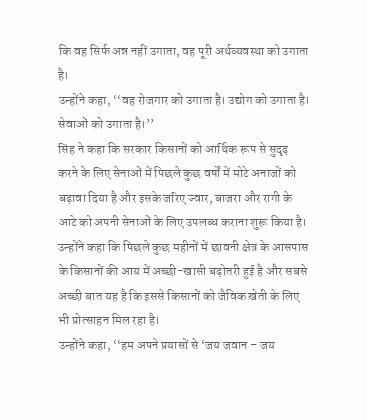कि वह सिर्फ अन्न नहीं उगाता, वह पूरी अर्थव्यवस्था को उगाता है।
उन्होंने कहा, ‘‘वह रोजगार को उगाता है। उद्योग को उगाता है। सेवाओं को उगाता है।’’
सिंह ने कहा कि सरकार किसानों को आर्थिक रूप से सुदृढ़ करने के लिए सेनाओं में पिछले कुछ वर्षों में मोटे अनाजों को बढ़ावा दिया है और इसके जरिए ज्वार, बाजरा और रागी के आटे को अपनी सेनाओं के लिए उपलब्ध कराना शुरू किया है।
उन्होंने कहा कि पिछले कुछ महीनों में छावनी क्षेत्र के आसपास के किसानों की आय में अच्छी-खासी बढ़ोतरी हुई है और सबसे अच्छी बात यह है कि इससे किसानों को जैविक खेती के लिए भी प्रोत्साहन मिल रहा है।
उन्होंने कहा, ‘‘हम अपने प्रयासों से ‘जय जवान – जय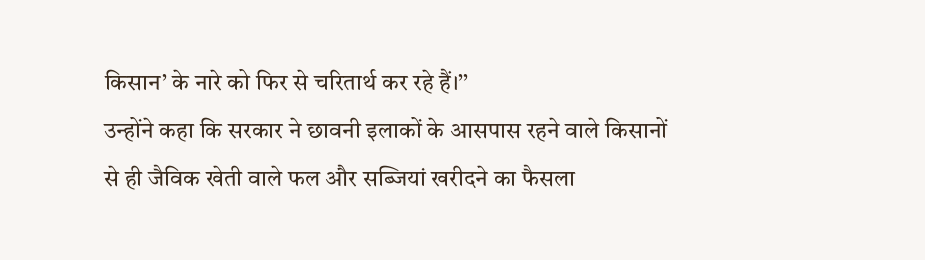किसान’ के नारे को फिर से चरितार्थ कर रहे हैं।’’
उन्होंने कहा कि सरकार ने छावनी इलाकों के आसपास रहने वाले किसानों से ही जैविक खेती वाले फल और सब्जियां खरीदने का फैसला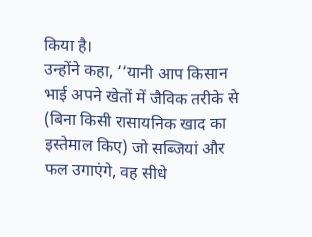किया है।
उन्होंने कहा, ‘‘यानी आप किसान भाई अपने खेतों में जैविक तरीके से (बिना किसी रासायनिक खाद का इस्तेमाल किए) जो सब्जियां और फल उगाएंगे, वह सीधे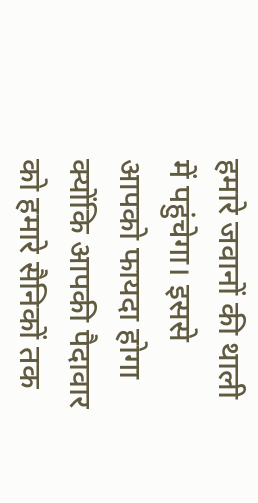हमारे जवानों की थाली में पहुंचेगा। इससे आपको फायदा होगा क्योंकि आपकी पैदावार को हमारे सैनिकों तक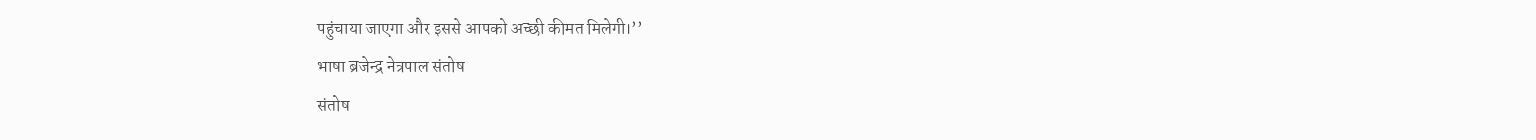पहुंचाया जाएगा और इससे आपको अच्छी कीमत मिलेगी।’’
भाषा ब्रजेन्द्र नेत्रपाल संतोष
संतोष